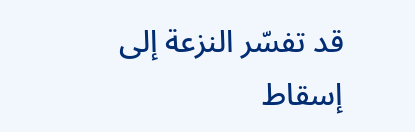قد تفسّر النزعة إلى إسقاط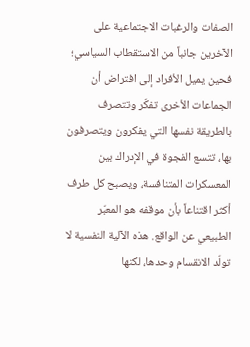الصفات والرغبات الاجتماعية على الآخرين جانباً من الاستقطاب السياسي؛ فحين يميل الأفراد إلى افتراض أن الجماعات الأخرى تفكّر وتتصرف بالطريقة نفسها التي يفكرون ويتصرفون بها، تتسع الفجوة في الإدراك بين المعسكرات المتنافسة، ويصبح كل طرف أكثر اقتناعاً بأن موقفه هو المعبّر الطبيعي عن الواقع. هذه الآلية النفسية لا تولّد الانقسام وحدها، لكنها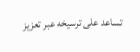تساعد على ترسيخه عبر تعزيز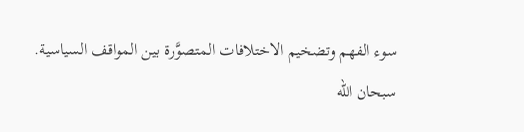سوء الفهم وتضخيم الاختلافات المتصوَّرة بين المواقف السياسية.
سبحان الله